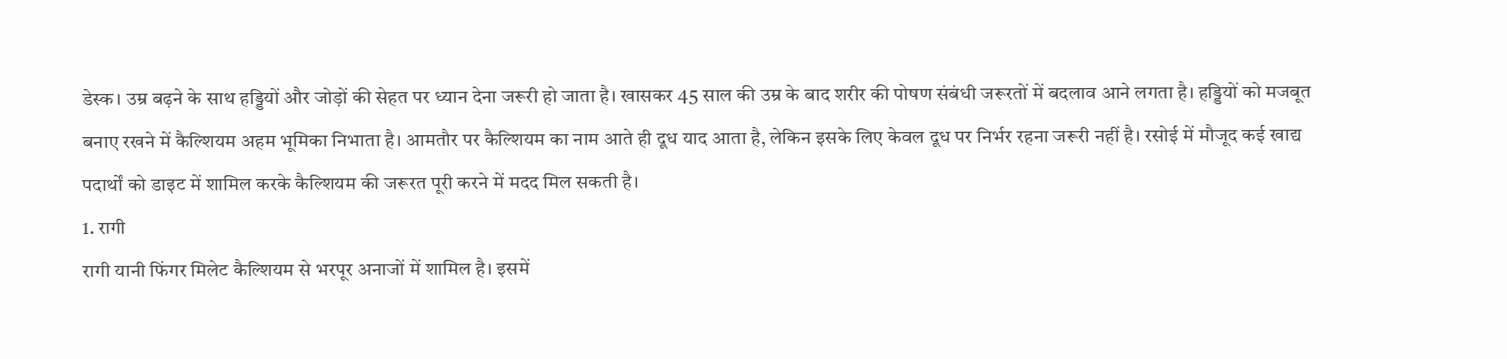डेस्क। उम्र बढ़ने के साथ हड्डियों और जोड़ों की सेहत पर ध्यान देना जरूरी हो जाता है। खासकर 45 साल की उम्र के बाद शरीर की पोषण संबंधी जरूरतों में बदलाव आने लगता है। हड्डियों को मजबूत बनाए रखने में कैल्शियम अहम भूमिका निभाता है। आमतौर पर कैल्शियम का नाम आते ही दूध याद आता है, लेकिन इसके लिए केवल दूध पर निर्भर रहना जरूरी नहीं है। रसोई में मौजूद कई खाद्य पदार्थों को डाइट में शामिल करके कैल्शियम की जरूरत पूरी करने में मदद मिल सकती है।
1. रागी
रागी यानी फिंगर मिलेट कैल्शियम से भरपूर अनाजों में शामिल है। इसमें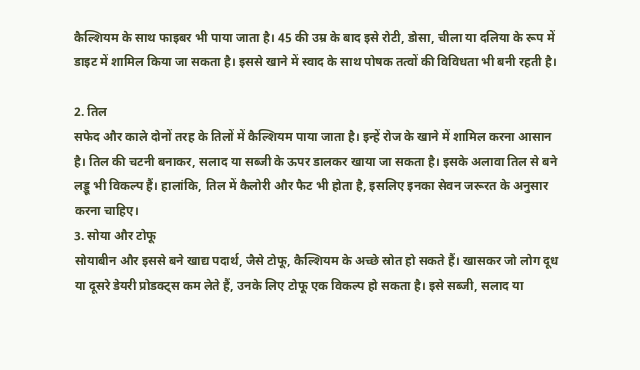कैल्शियम के साथ फाइबर भी पाया जाता है। 45 की उम्र के बाद इसे रोटी, डोसा, चीला या दलिया के रूप में डाइट में शामिल किया जा सकता है। इससे खाने में स्वाद के साथ पोषक तत्वों की विविधता भी बनी रहती है।

2. तिल
सफेद और काले दोनों तरह के तिलों में कैल्शियम पाया जाता है। इन्हें रोज के खाने में शामिल करना आसान है। तिल की चटनी बनाकर, सलाद या सब्जी के ऊपर डालकर खाया जा सकता है। इसके अलावा तिल से बने लड्डू भी विकल्प हैं। हालांकि, तिल में कैलोरी और फैट भी होता है, इसलिए इनका सेवन जरूरत के अनुसार करना चाहिए।
3. सोया और टोफू
सोयाबीन और इससे बने खाद्य पदार्थ, जैसे टोफू, कैल्शियम के अच्छे स्रोत हो सकते हैं। खासकर जो लोग दूध या दूसरे डेयरी प्रोडक्ट्स कम लेते हैं, उनके लिए टोफू एक विकल्प हो सकता है। इसे सब्जी, सलाद या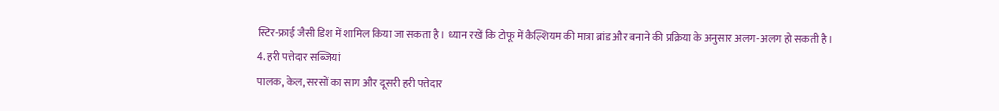स्टिर-फ्राई जैसी डिश में शामिल किया जा सकता है। ध्यान रखें कि टोफू में कैल्शियम की मात्रा ब्रांड और बनाने की प्रक्रिया के अनुसार अलग-अलग हो सकती है।
4. हरी पत्तेदार सब्जियां
पालक, केल, सरसों का साग और दूसरी हरी पत्तेदार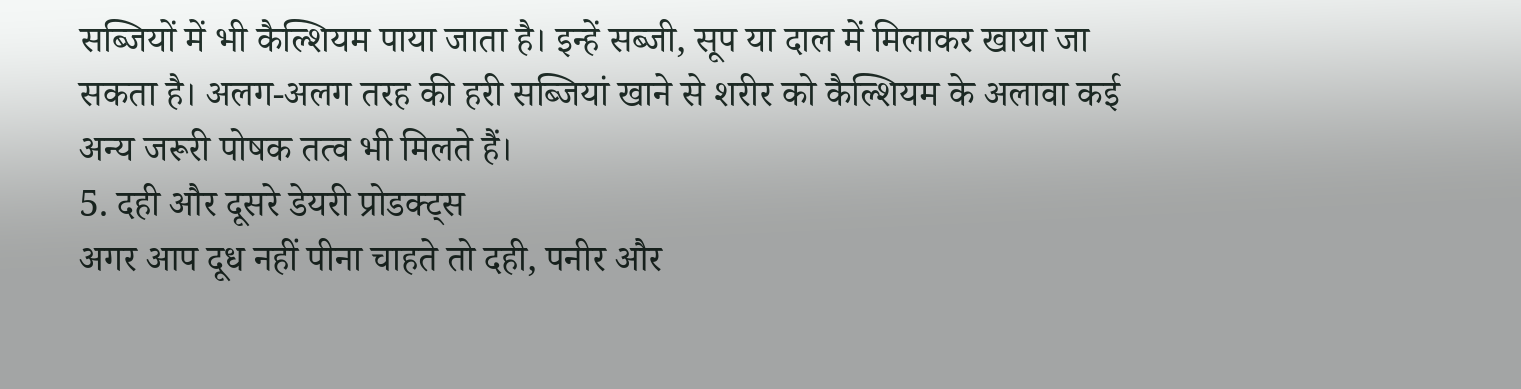सब्जियों में भी कैल्शियम पाया जाता है। इन्हें सब्जी, सूप या दाल में मिलाकर खाया जा सकता है। अलग-अलग तरह की हरी सब्जियां खाने से शरीर को कैल्शियम के अलावा कई अन्य जरूरी पोषक तत्व भी मिलते हैं।
5. दही और दूसरे डेयरी प्रोडक्ट्स
अगर आप दूध नहीं पीना चाहते तो दही, पनीर और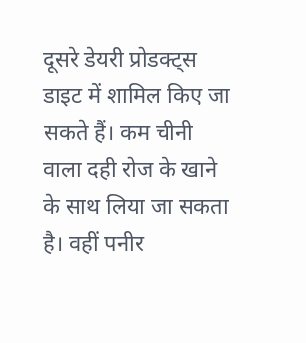दूसरे डेयरी प्रोडक्ट्स डाइट में शामिल किए जा सकते हैं। कम चीनी वाला दही रोज के खाने के साथ लिया जा सकता है। वहीं पनीर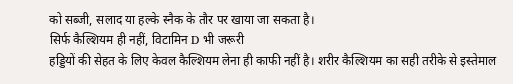को सब्जी, सलाद या हल्के स्नैक के तौर पर खाया जा सकता है।
सिर्फ कैल्शियम ही नहीं, विटामिन D भी जरूरी
हड्डियों की सेहत के लिए केवल कैल्शियम लेना ही काफी नहीं है। शरीर कैल्शियम का सही तरीके से इस्तेमाल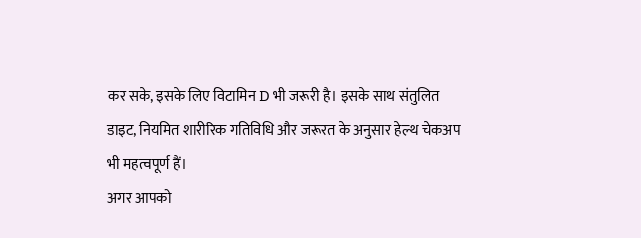कर सके, इसके लिए विटामिन D भी जरूरी है। इसके साथ संतुलित डाइट, नियमित शारीरिक गतिविधि और जरूरत के अनुसार हेल्थ चेकअप भी महत्वपूर्ण हैं।
अगर आपको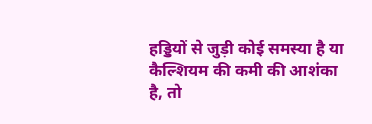हड्डियों से जुड़ी कोई समस्या है या कैल्शियम की कमी की आशंका है, तो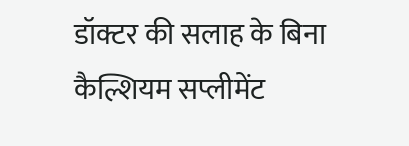डॉक्टर की सलाह के बिना कैल्शियम सप्लीमेंट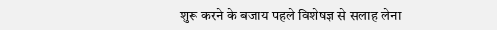शुरू करने के बजाय पहले विशेषज्ञ से सलाह लेना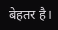बेहतर है।